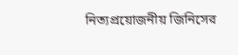নিত্যপ্রয়োজনীয় জিনিসের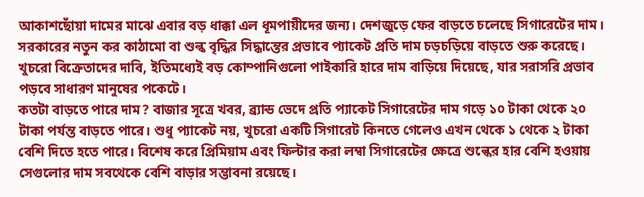আকাশছোঁয়া দামের মাঝে এবার বড় ধাক্কা এল ধূমপায়ীদের জন্য। দেশজুড়ে ফের বাড়তে চলেছে সিগারেটের দাম। সরকারের নতুন কর কাঠামো বা শুল্ক বৃদ্ধির সিদ্ধান্তের প্রভাবে প্যাকেট প্রতি দাম চড়চড়িয়ে বাড়তে শুরু করেছে। খুচরো বিক্রেতাদের দাবি, ইতিমধ্যেই বড় কোম্পানিগুলো পাইকারি হারে দাম বাড়িয়ে দিয়েছে, যার সরাসরি প্রভাব পড়বে সাধারণ মানুষের পকেটে।
কতটা বাড়তে পারে দাম? বাজার সূত্রে খবর, ব্র্যান্ড ভেদে প্রতি প্যাকেট সিগারেটের দাম গড়ে ১০ টাকা থেকে ২০ টাকা পর্যন্ত বাড়তে পারে। শুধু প্যাকেট নয়, খুচরো একটি সিগারেট কিনতে গেলেও এখন থেকে ১ থেকে ২ টাকা বেশি দিতে হতে পারে। বিশেষ করে প্রিমিয়াম এবং ফিল্টার করা লম্বা সিগারেটের ক্ষেত্রে শুল্কের হার বেশি হওয়ায় সেগুলোর দাম সবথেকে বেশি বাড়ার সম্ভাবনা রয়েছে।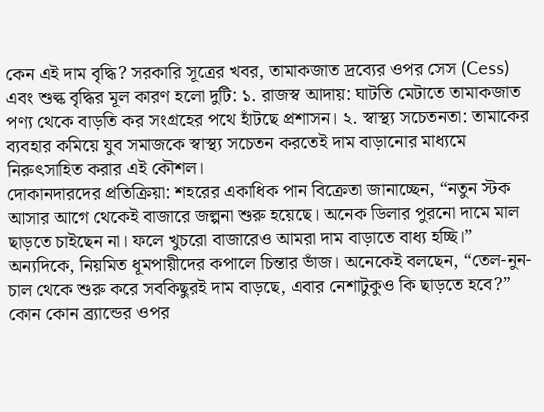কেন এই দাম বৃদ্ধি? সরকারি সূত্রের খবর, তামাকজাত দ্রব্যের ওপর সেস (Cess) এবং শুল্ক বৃদ্ধির মূল কারণ হলো দুটি: ১. রাজস্ব আদায়: ঘাটতি মেটাতে তামাকজাত পণ্য থেকে বাড়তি কর সংগ্রহের পথে হাঁটছে প্রশাসন। ২. স্বাস্থ্য সচেতনতা: তামাকের ব্যবহার কমিয়ে যুব সমাজকে স্বাস্থ্য সচেতন করতেই দাম বাড়ানোর মাধ্যমে নিরুৎসাহিত করার এই কৌশল।
দোকানদারদের প্রতিক্রিয়া: শহরের একাধিক পান বিক্রেতা জানাচ্ছেন, “নতুন স্টক আসার আগে থেকেই বাজারে জল্পনা শুরু হয়েছে। অনেক ডিলার পুরনো দামে মাল ছাড়তে চাইছেন না। ফলে খুচরো বাজারেও আমরা দাম বাড়াতে বাধ্য হচ্ছি।” অন্যদিকে, নিয়মিত ধূমপায়ীদের কপালে চিন্তার ভাঁজ। অনেকেই বলছেন, “তেল-নুন-চাল থেকে শুরু করে সবকিছুরই দাম বাড়ছে, এবার নেশাটুকুও কি ছাড়তে হবে?”
কোন কোন ব্র্যান্ডের ওপর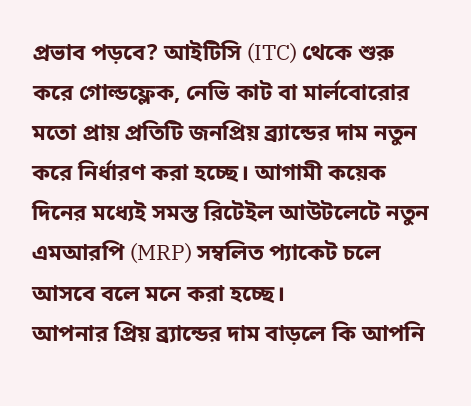প্রভাব পড়বে? আইটিসি (ITC) থেকে শুরু করে গোল্ডফ্লেক, নেভি কাট বা মার্লবোরোর মতো প্রায় প্রতিটি জনপ্রিয় ব্র্যান্ডের দাম নতুন করে নির্ধারণ করা হচ্ছে। আগামী কয়েক দিনের মধ্যেই সমস্ত রিটেইল আউটলেটে নতুন এমআরপি (MRP) সম্বলিত প্যাকেট চলে আসবে বলে মনে করা হচ্ছে।
আপনার প্রিয় ব্র্যান্ডের দাম বাড়লে কি আপনি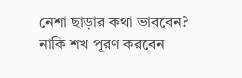নেশা ছাড়ার কথা ভাববেন? নাকি শখ পূরণ করবেন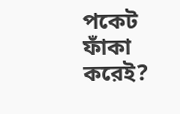পকেট ফাঁকা করেই?